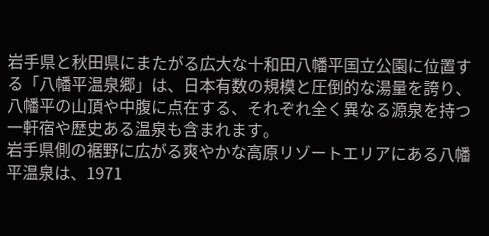岩手県と秋田県にまたがる広大な十和田八幡平国立公園に位置する「八幡平温泉郷」は、日本有数の規模と圧倒的な湯量を誇り、八幡平の山頂や中腹に点在する、それぞれ全く異なる源泉を持つ一軒宿や歴史ある温泉も含まれます。
岩手県側の裾野に広がる爽やかな高原リゾートエリアにある八幡平温泉は、1971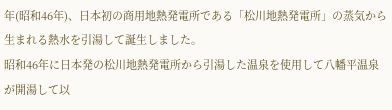年(昭和46年)、日本初の商用地熱発電所である「松川地熱発電所」の蒸気から生まれる熱水を引湯して誕生しました。
昭和46年に日本発の松川地熱発電所から引湯した温泉を使用して八幡平温泉が開湯して以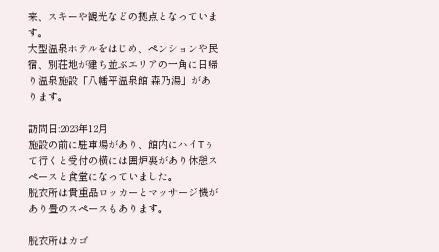来、スキーや観光などの拠点となっています。
大型温泉ホテルをはじめ、ペンションや民宿、別荘地が建ち並ぶエリアの一角に日帰り温泉施設「八幡平温泉館 森乃湯」があります。

訪問日:2023年12月
施設の前に駐車場があり、館内にハイTぅて行くと受付の横には囲炉裏があり休憩スペースと食堂になっていました。
脱衣所は貴重品ロッカーとマッサージ機があり畳のスペースもあります。

脱衣所はカゴ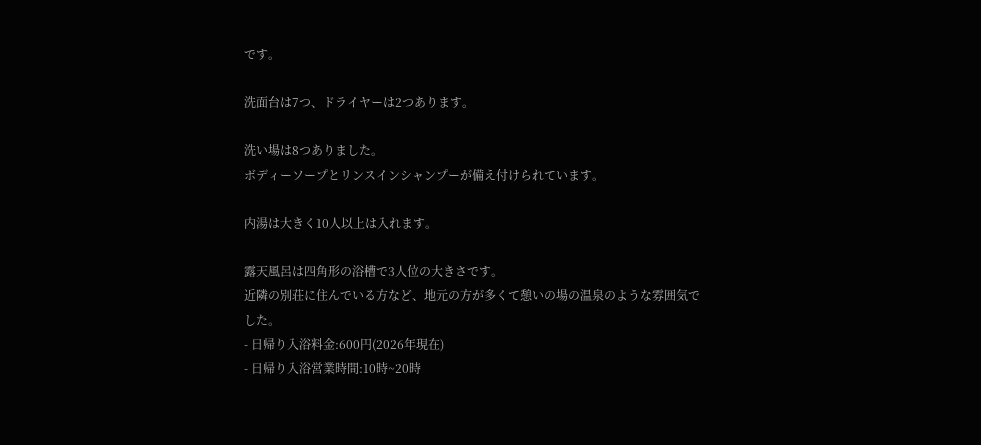です。

洗面台は7つ、ドライヤーは2つあります。

洗い場は8つありました。
ボディーソープとリンスインシャンプーが備え付けられています。

内湯は大きく10人以上は入れます。

露天風呂は四角形の浴槽で3人位の大きさです。
近隣の別荘に住んでいる方など、地元の方が多くて憩いの場の温泉のような雰囲気でした。
- 日帰り入浴料金:600円(2026年現在)
- 日帰り入浴営業時間:10時~20時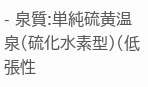- 泉質:単純硫黄温泉(硫化水素型)(低張性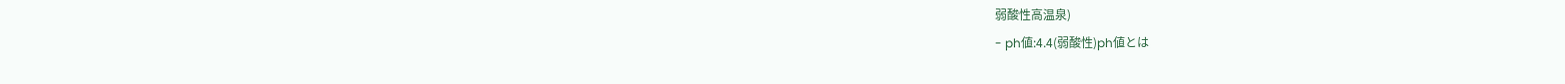弱酸性高温泉)
- ph値:4.4(弱酸性)ph値とは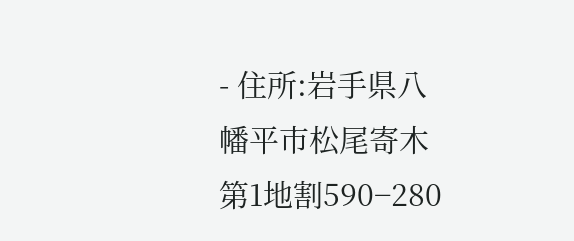- 住所:岩手県八幡平市松尾寄木第1地割590−280